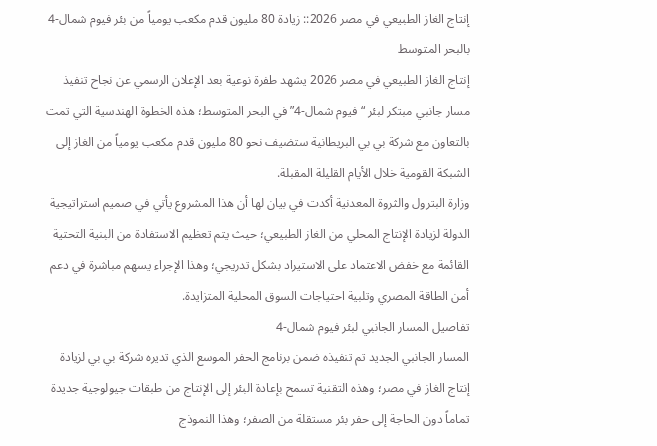إنتاج الغاز الطبيعي في مصر 2026:: زيادة 80 مليون قدم مكعب يومياً من بئر فيوم شمال-4 بالبحر المتوسط
إنتاج الغاز الطبيعي في مصر 2026 يشهد طفرة نوعية بعد الإعلان الرسمي عن نجاح تنفيذ مسار جانبي مبتكر لبئر “فيوم شمال-4” في البحر المتوسط؛ هذه الخطوة الهندسية التي تمت بالتعاون مع شركة بي بي البريطانية ستضيف نحو 80 مليون قدم مكعب يومياً من الغاز إلى الشبكة القومية خلال الأيام القليلة المقبلة.
وزارة البترول والثروة المعدنية أكدت في بيان لها أن هذا المشروع يأتي في صميم استراتيجية الدولة لزيادة الإنتاج المحلي من الغاز الطبيعي؛ حيث يتم تعظيم الاستفادة من البنية التحتية القائمة مع خفض الاعتماد على الاستيراد بشكل تدريجي؛ وهذا الإجراء يسهم مباشرة في دعم أمن الطاقة المصري وتلبية احتياجات السوق المحلية المتزايدة.
تفاصيل المسار الجانبي لبئر فيوم شمال-4
المسار الجانبي الجديد تم تنفيذه ضمن برنامج الحفر الموسع الذي تديره شركة بي بي لزيادة إنتاج الغاز في مصر؛ وهذه التقنية تسمح بإعادة البئر إلى الإنتاج من طبقات جيولوجية جديدة تماماً دون الحاجة إلى حفر بئر مستقلة من الصفر؛ وهذا النموذج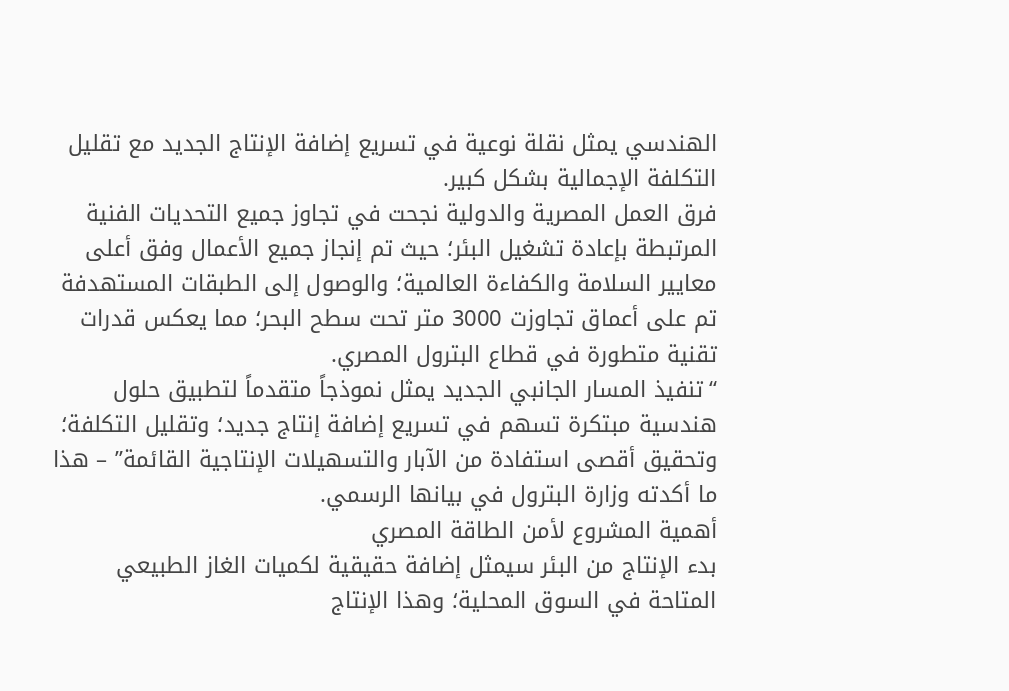الهندسي يمثل نقلة نوعية في تسريع إضافة الإنتاج الجديد مع تقليل التكلفة الإجمالية بشكل كبير.
فرق العمل المصرية والدولية نجحت في تجاوز جميع التحديات الفنية المرتبطة بإعادة تشغيل البئر؛ حيث تم إنجاز جميع الأعمال وفق أعلى معايير السلامة والكفاءة العالمية؛ والوصول إلى الطبقات المستهدفة تم على أعماق تجاوزت 3000 متر تحت سطح البحر؛ مما يعكس قدرات تقنية متطورة في قطاع البترول المصري.
“تنفيذ المسار الجانبي الجديد يمثل نموذجاً متقدماً لتطبيق حلول هندسية مبتكرة تسهم في تسريع إضافة إنتاج جديد؛ وتقليل التكلفة؛ وتحقيق أقصى استفادة من الآبار والتسهيلات الإنتاجية القائمة” – هذا ما أكدته وزارة البترول في بيانها الرسمي.
أهمية المشروع لأمن الطاقة المصري
بدء الإنتاج من البئر سيمثل إضافة حقيقية لكميات الغاز الطبيعي المتاحة في السوق المحلية؛ وهذا الإنتاج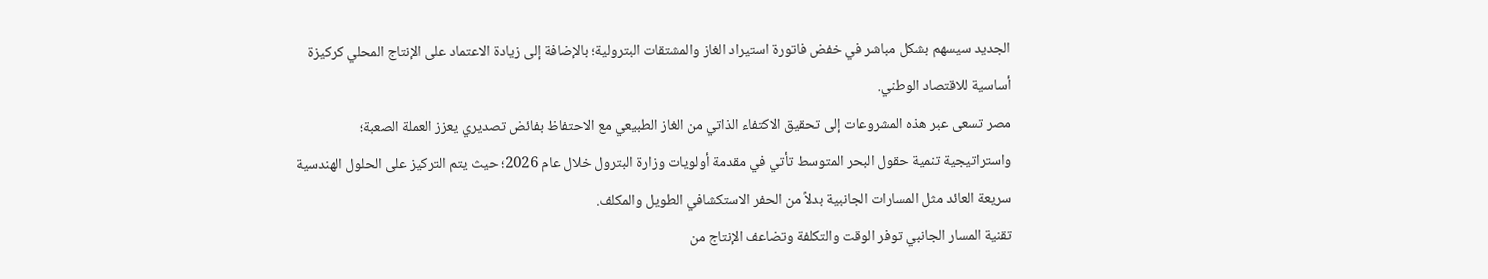الجديد سيسهم بشكل مباشر في خفض فاتورة استيراد الغاز والمشتقات البترولية؛ بالإضافة إلى زيادة الاعتماد على الإنتاج المحلي كركيزة أساسية للاقتصاد الوطني.
مصر تسعى عبر هذه المشروعات إلى تحقيق الاكتفاء الذاتي من الغاز الطبيعي مع الاحتفاظ بفائض تصديري يعزز العملة الصعبة؛ واستراتيجية تنمية حقول البحر المتوسط تأتي في مقدمة أولويات وزارة البترول خلال عام 2026؛ حيث يتم التركيز على الحلول الهندسية سريعة العائد مثل المسارات الجانبية بدلاً من الحفر الاستكشافي الطويل والمكلف.
تقنية المسار الجانبي توفر الوقت والتكلفة وتضاعف الإنتاج من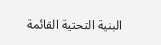البنية التحتية القائمة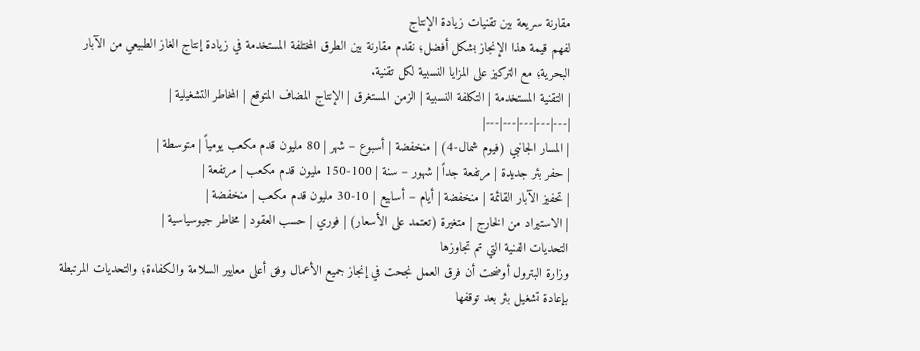مقارنة سريعة بين تقنيات زيادة الإنتاج
لفهم قيمة هذا الإنجاز بشكل أفضل؛ نقدم مقارنة بين الطرق المختلفة المستخدمة في زيادة إنتاج الغاز الطبيعي من الآبار البحرية؛ مع التركيز على المزايا النسبية لكل تقنية.
| التقنية المستخدمة | التكلفة النسبية | الزمن المستغرق | الإنتاج المضاف المتوقع | المخاطر التشغيلية |
|---|---|---|---|---|
| المسار الجانبي (فيوم شمال-4) | منخفضة | أسبوع – شهر | 80 مليون قدم مكعب يومياً | متوسطة |
| حفر بئر جديدة | مرتفعة جداً | شهور – سنة | 100-150 مليون قدم مكعب | مرتفعة |
| تحفيز الآبار القائمة | منخفضة | أيام – أسابيع | 10-30 مليون قدم مكعب | منخفضة |
| الاستيراد من الخارج | متغيرة (تعتمد على الأسعار) | فوري | حسب العقود | مخاطر جيوسياسية |
التحديات الفنية التي تم تجاوزها
وزارة البترول أوضحت أن فرق العمل نجحت في إنجاز جميع الأعمال وفق أعلى معايير السلامة والكفاءة؛ والتحديات المرتبطة بإعادة تشغيل بئر بعد توقفها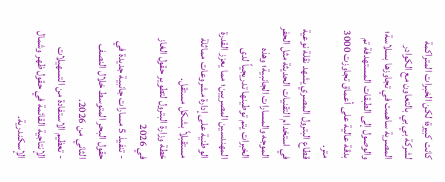كانت كبيرة؛ لكن الخبرات المتراكمة لشركة بي بي بالتعاون مع الكوادر المصرية ساهمت في تجاوزها بسلاسة؛ والوصول إلى الطبقات المستهدفة تم بدقة عالية على أعماق تجاوزت 3000 متر.
قطاع البترول المصري يشهد نقلة نوعية في استخدام التقنيات الحديثة مثل الحفر الموجه والمسارات الجانبية؛ وهذه الخبرات يتم توطينها تدريجياً لدى المهندسين المصريين؛ مما يعزز القدرة الوطنية على إدارة مشروعات مماثلة مستقبلاً بشكل مستقل.
خطة وزارة البترول لتطوير حقول الغاز في 2026
- تنفيذ 5 مسارات جانبية جديدة في حقول البحر المتوسط خلال النصف الثاني من 2026.
- تعظيم الاستفادة من التسهيلات الإنتاجية القائمة في حقول ظهر وشمال الإسكندرية.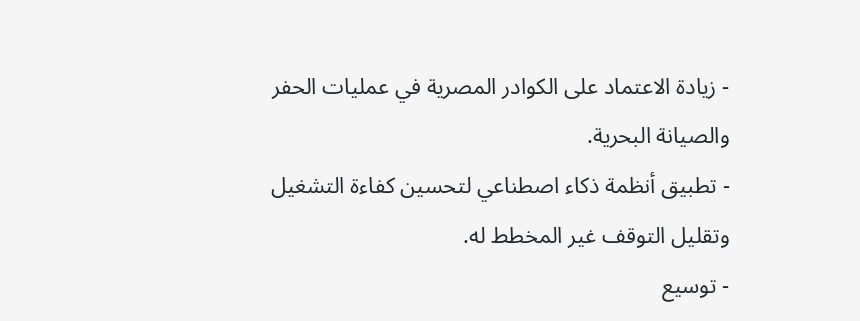- زيادة الاعتماد على الكوادر المصرية في عمليات الحفر والصيانة البحرية.
- تطبيق أنظمة ذكاء اصطناعي لتحسين كفاءة التشغيل وتقليل التوقف غير المخطط له.
- توسيع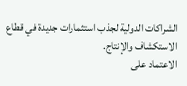الشراكات الدولية لجذب استثمارات جديدة في قطاع الاستكشاف والإنتاج.
الاعتماد على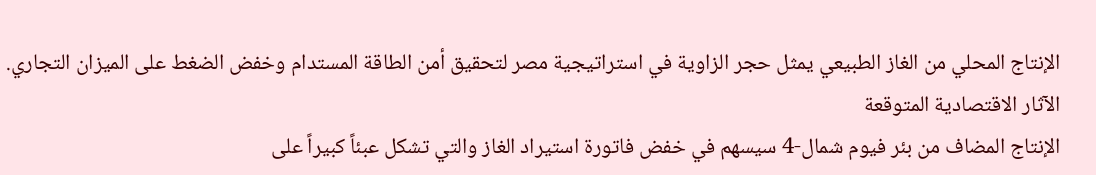الإنتاج المحلي من الغاز الطبيعي يمثل حجر الزاوية في استراتيجية مصر لتحقيق أمن الطاقة المستدام وخفض الضغط على الميزان التجاري.
الآثار الاقتصادية المتوقعة
الإنتاج المضاف من بئر فيوم شمال-4 سيسهم في خفض فاتورة استيراد الغاز والتي تشكل عبئاً كبيراً على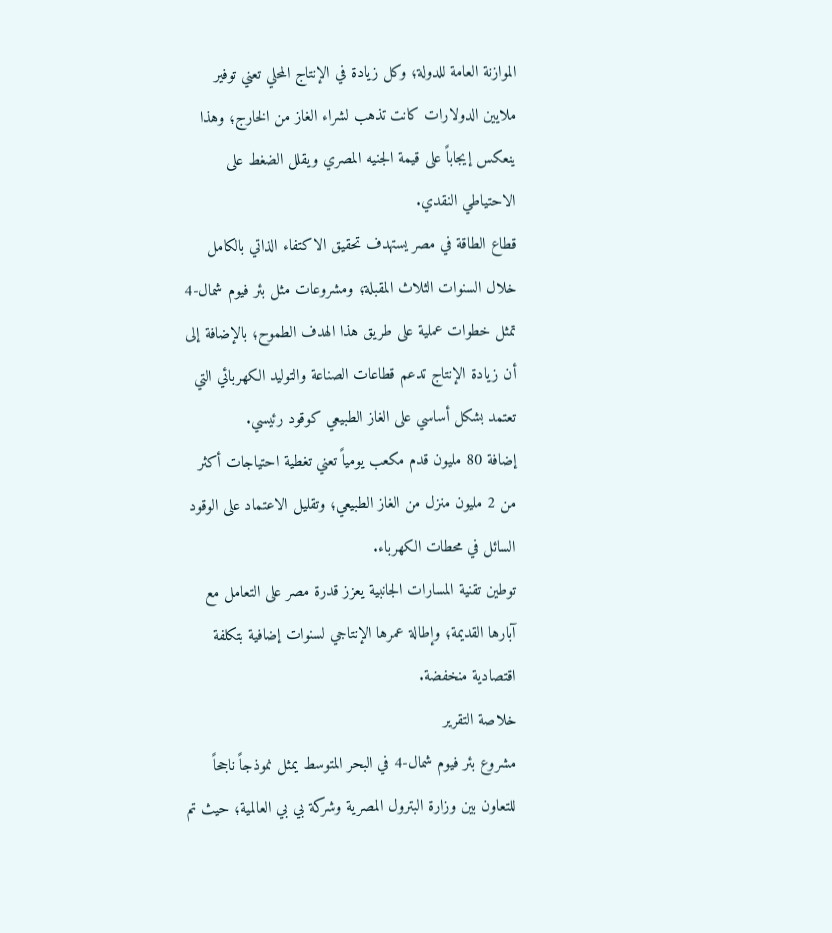الموازنة العامة للدولة؛ وكل زيادة في الإنتاج المحلي تعني توفير ملايين الدولارات كانت تذهب لشراء الغاز من الخارج؛ وهذا ينعكس إيجاباً على قيمة الجنيه المصري ويقلل الضغط على الاحتياطي النقدي.
قطاع الطاقة في مصر يستهدف تحقيق الاكتفاء الذاتي بالكامل خلال السنوات الثلاث المقبلة؛ ومشروعات مثل بئر فيوم شمال-4 تمثل خطوات عملية على طريق هذا الهدف الطموح؛ بالإضافة إلى أن زيادة الإنتاج تدعم قطاعات الصناعة والتوليد الكهربائي التي تعتمد بشكل أساسي على الغاز الطبيعي كوقود رئيسي.
إضافة 80 مليون قدم مكعب يومياً تعني تغطية احتياجات أكثر من 2 مليون منزل من الغاز الطبيعي؛ وتقليل الاعتماد على الوقود السائل في محطات الكهرباء.
توطين تقنية المسارات الجانبية يعزز قدرة مصر على التعامل مع آبارها القديمة؛ وإطالة عمرها الإنتاجي لسنوات إضافية بتكلفة اقتصادية منخفضة.
خلاصة التقرير
مشروع بئر فيوم شمال-4 في البحر المتوسط يمثل نموذجاً ناجحاً للتعاون بين وزارة البترول المصرية وشركة بي بي العالمية؛ حيث تم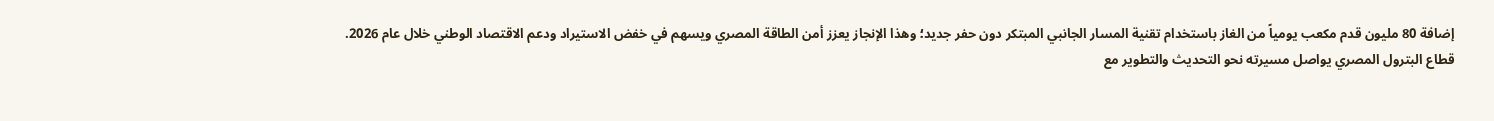إضافة 80 مليون قدم مكعب يومياً من الغاز باستخدام تقنية المسار الجانبي المبتكر دون حفر جديد؛ وهذا الإنجاز يعزز أمن الطاقة المصري ويسهم في خفض الاستيراد ودعم الاقتصاد الوطني خلال عام 2026.
قطاع البترول المصري يواصل مسيرته نحو التحديث والتطوير مع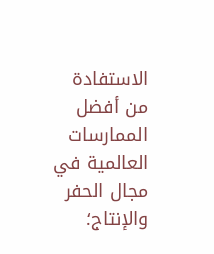الاستفادة من أفضل الممارسات العالمية في مجال الحفر والإنتاج؛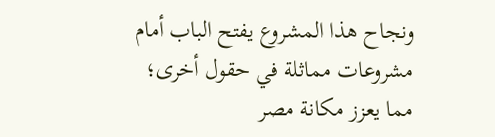ونجاح هذا المشروع يفتح الباب أمام مشروعات مماثلة في حقول أخرى؛ مما يعزز مكانة مصر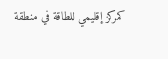كمركز إقليمي للطاقة في منطقة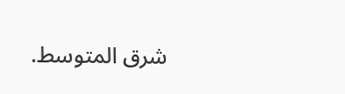شرق المتوسط.